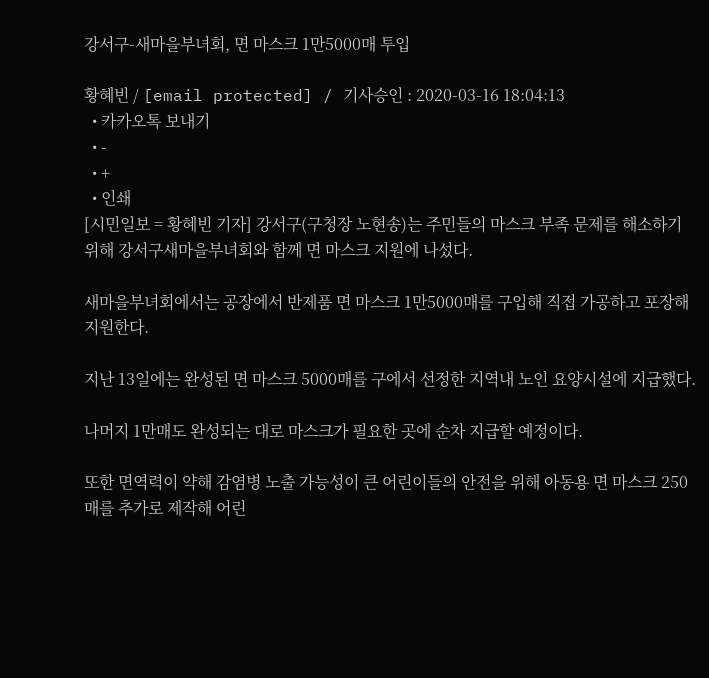강서구-새마을부녀회, 면 마스크 1만5000매 투입

황혜빈 / [email protected] / 기사승인 : 2020-03-16 18:04:13
  • 카카오톡 보내기
  • -
  • +
  • 인쇄
[시민일보 = 황혜빈 기자] 강서구(구청장 노현송)는 주민들의 마스크 부족 문제를 해소하기 위해 강서구새마을부녀회와 함께 면 마스크 지원에 나섰다.

새마을부녀회에서는 공장에서 반제품 면 마스크 1만5000매를 구입해 직접 가공하고 포장해 지원한다.

지난 13일에는 완성된 면 마스크 5000매를 구에서 선정한 지역내 노인 요양시설에 지급했다.

나머지 1만매도 완성되는 대로 마스크가 필요한 곳에 순차 지급할 예정이다.

또한 면역력이 약해 감염병 노출 가능성이 큰 어린이들의 안전을 위해 아동용 면 마스크 250매를 추가로 제작해 어린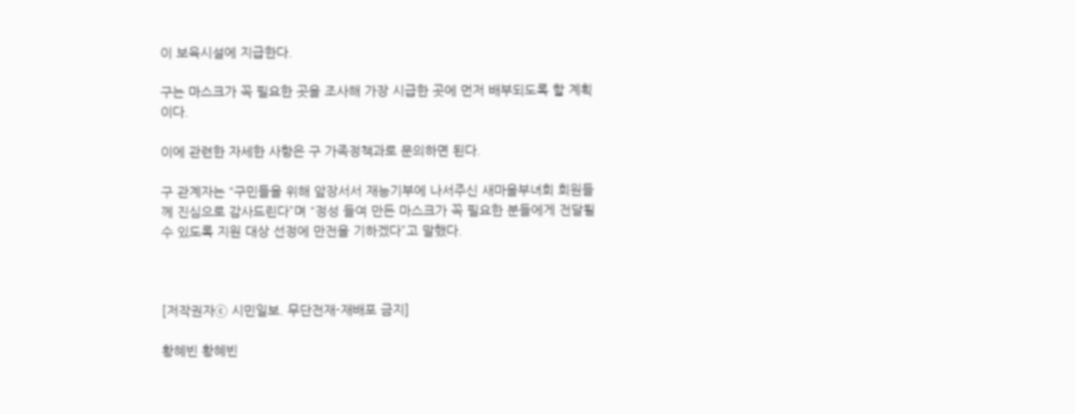이 보육시설에 지급한다.

구는 마스크가 꼭 필요한 곳을 조사해 가장 시급한 곳에 먼저 배부되도록 할 계획이다.

이에 관련한 자세한 사항은 구 가족정책과로 문의하면 된다.

구 관계자는 “구민들을 위해 앞장서서 재능기부에 나서주신 새마을부녀회 회원들께 진심으로 감사드린다”며 “정성 들여 만든 마스크가 꼭 필요한 분들에게 전달될 수 있도록 지원 대상 선정에 만전을 기하겠다”고 말했다.



[저작권자ⓒ 시민일보. 무단전재-재배포 금지]

황혜빈 황혜빈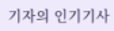기자의 인기기사